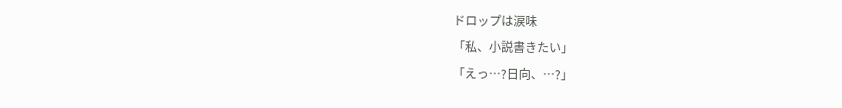ドロップは涙味
「私、小説書きたい」
「えっ…?日向、…?」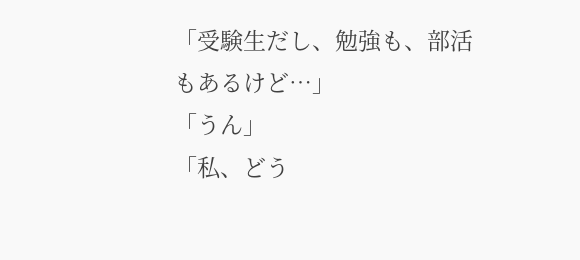「受験生だし、勉強も、部活もあるけど…」
「うん」
「私、どう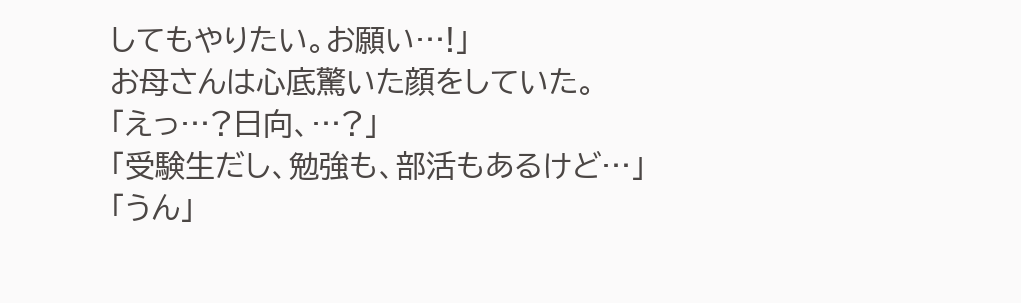してもやりたい。お願い…!」
お母さんは心底驚いた顔をしていた。
「えっ…?日向、…?」
「受験生だし、勉強も、部活もあるけど…」
「うん」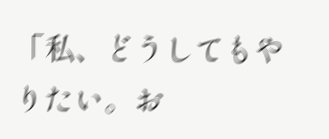「私、どうしてもやりたい。お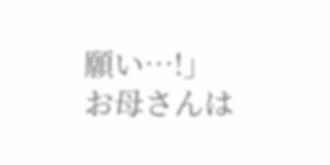願い…!」
お母さんは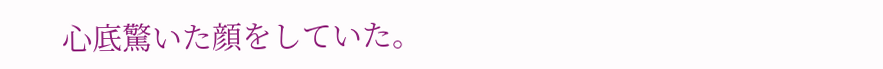心底驚いた顔をしていた。